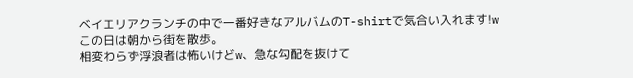ベイエリアクランチの中で一番好きなアルバムのT-shirtで気合い入れます!w
この日は朝から街を散歩。
相変わらず浮浪者は怖いけどw、急な勾配を抜けて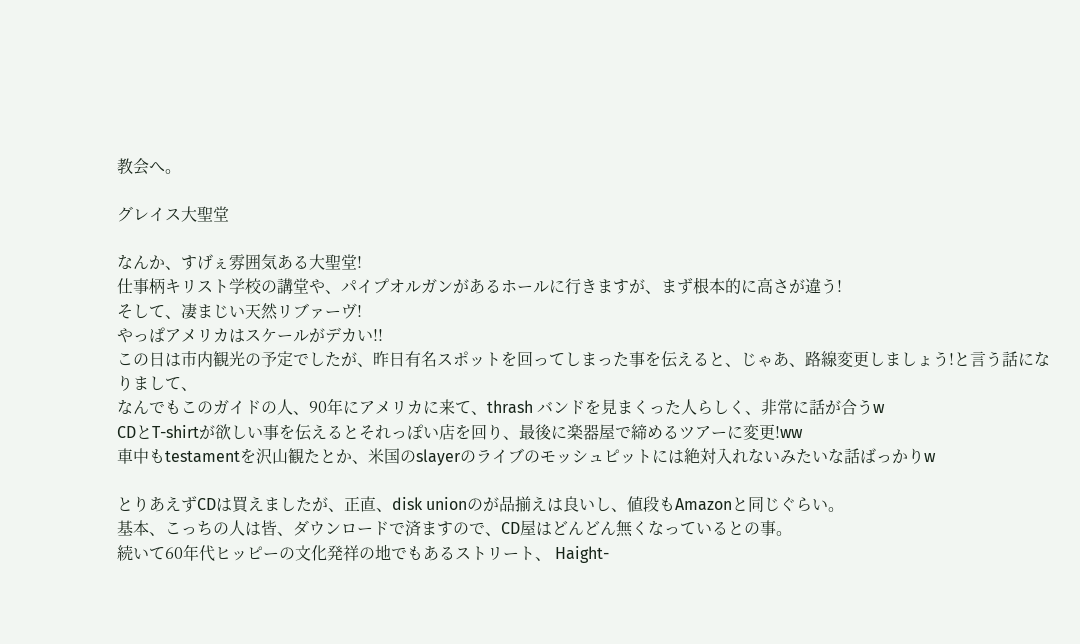教会へ。

グレイス大聖堂

なんか、すげぇ雰囲気ある大聖堂!
仕事柄キリスト学校の講堂や、パイプオルガンがあるホールに行きますが、まず根本的に高さが違う!
そして、凄まじい天然リブァーヴ!
やっぱアメリカはスケールがデカい!!
この日は市内観光の予定でしたが、昨日有名スポットを回ってしまった事を伝えると、じゃあ、路線変更しましょう!と言う話になりまして、
なんでもこのガイドの人、90年にアメリカに来て、thrash バンドを見まくった人らしく、非常に話が合うw
CDとT-shirtが欲しい事を伝えるとそれっぽい店を回り、最後に楽器屋で締めるツアーに変更!ww
車中もtestamentを沢山観たとか、米国のslayerのライブのモッシュピットには絶対入れないみたいな話ばっかりw

とりあえずCDは買えましたが、正直、disk unionのが品揃えは良いし、値段もAmazonと同じぐらい。
基本、こっちの人は皆、ダウンロードで済ますので、CD屋はどんどん無くなっているとの事。
続いて60年代ヒッピーの文化発祥の地でもあるストリート、 Haight-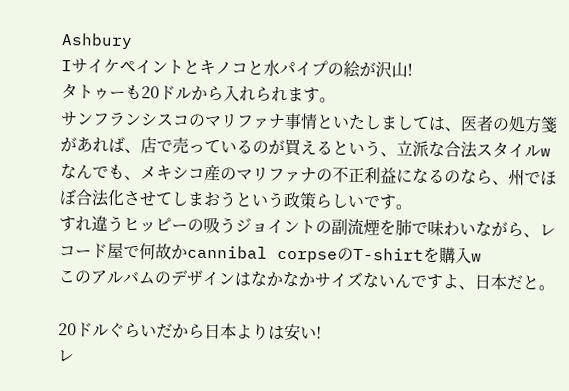Ashbury
Iサイケペイントとキノコと水パイプの絵が沢山!
タトゥーも20ドルから入れられます。
サンフランシスコのマリファナ事情といたしましては、医者の処方箋があれば、店で売っているのが買えるという、立派な合法スタイルw
なんでも、メキシコ産のマリファナの不正利益になるのなら、州でほぼ合法化させてしまおうという政策らしいです。
すれ違うヒッピーの吸うジョイントの副流煙を肺で味わいながら、レコード屋で何故かcannibal corpseのT-shirtを購入w
このアルバムのデザインはなかなかサイズないんですよ、日本だと。

20ドルぐらいだから日本よりは安い!
レ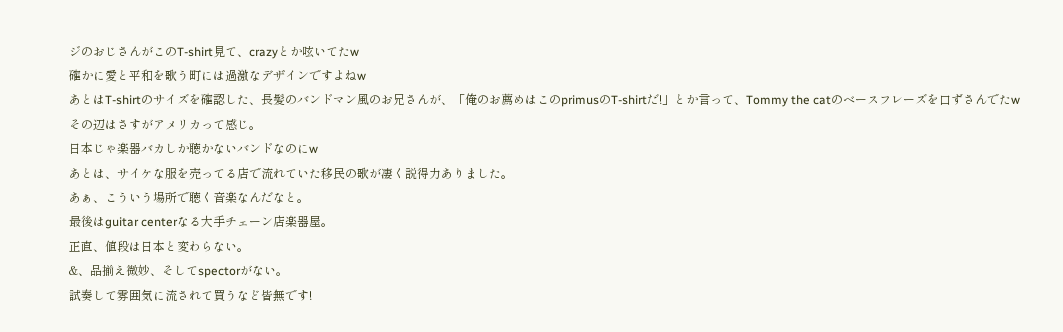ジのおじさんがこのT-shirt見て、crazyとか呟いてたw
確かに愛と平和を歌う町には過激なデザインですよねw
あとはT-shirtのサイズを確認した、長髪のバンドマン風のお兄さんが、「俺のお薦めはこのprimusのT-shirtだ!」とか言って、Tommy the catのベースフレーズを口ずさんでたw
その辺はさすがアメリカって感じ。
日本じゃ楽器バカしか聴かないバンドなのにw
あとは、サイケな服を売ってる店で流れていた移民の歌が凄く説得力ありました。
あぁ、こういう場所で聴く音楽なんだなと。
最後はguitar centerなる大手チェーン店楽器屋。
正直、値段は日本と変わらない。
&、品揃え微妙、そしてspectorがない。
試奏して雰囲気に流されて買うなど皆無です!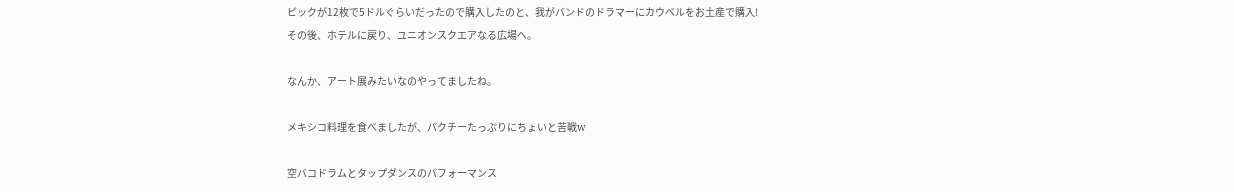ピックが12枚で5ドルぐらいだったので購入したのと、我がバンドのドラマーにカウベルをお土産で購入!
その後、ホテルに戻り、ユニオンスクエアなる広場へ。

なんか、アート展みたいなのやってましたね。

メキシコ料理を食べましたが、パクチーたっぷりにちょいと苦戦w

空バコドラムとタップダンスのパフォーマンス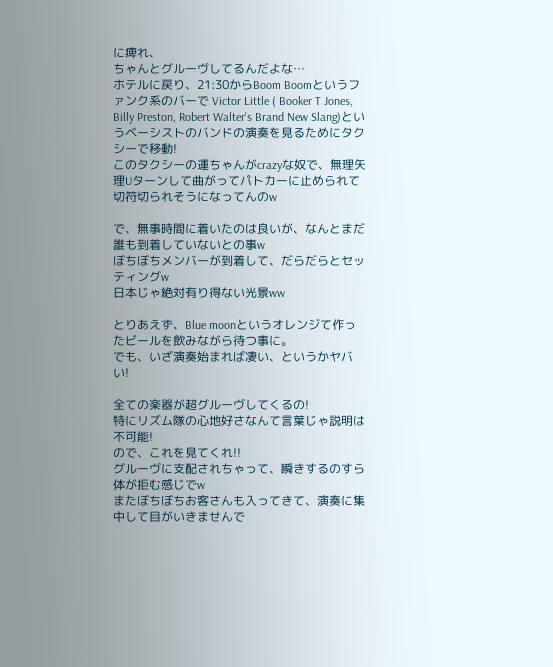に痺れ、
ちゃんとグルーヴしてるんだよな…
ホテルに戻り、21:30からBoom Boomというファンク系のバーで Victor Little ( Booker T Jones, Billy Preston, Robert Walter's Brand New Slang)というベーシストのバンドの演奏を見るためにタクシーで移動!
このタクシーの運ちゃんがcrazyな奴で、無理矢理Uターンして曲がってパトカーに止められて切符切られそうになってんのw

で、無事時間に着いたのは良いが、なんとまだ誰も到着していないとの事w
ぼちぼちメンバーが到着して、だらだらとセッティングw
日本じゃ絶対有り得ない光景ww

とりあえず、Blue moonというオレンジて作ったビールを飲みながら待つ事に。
でも、いざ演奏始まれば凄い、というかヤバい!

全ての楽器が超グルーヴしてくるの!
特にリズム隊の心地好さなんて言葉じゃ説明は不可能!
ので、これを見てくれ!!
グルーヴに支配されちゃって、瞬きするのすら体が拒む感じでw
またぼちぼちお客さんも入ってきて、演奏に集中して目がいきませんで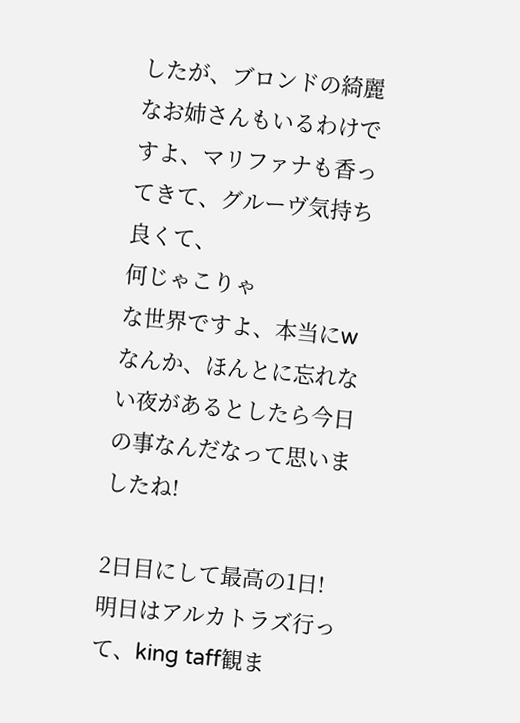したが、ブロンドの綺麗なお姉さんもいるわけですよ、マリファナも香ってきて、グルーヴ気持ち良くて、
何じゃこりゃ
な世界ですよ、本当にw
なんか、ほんとに忘れない夜があるとしたら今日の事なんだなって思いましたね!

2日目にして最高の1日!
明日はアルカトラズ行って、king taff観ま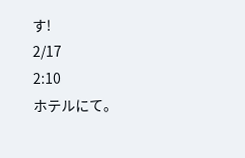す!
2/17
2:10
ホテルにて。